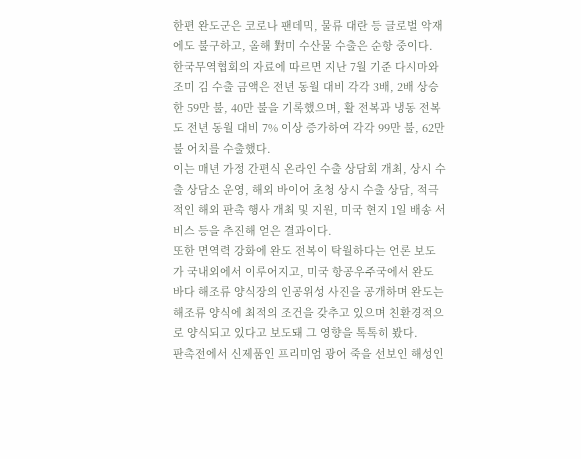한편 완도군은 코로나 팬데믹, 물류 대란 등 글로벌 악재에도 불구하고, 올해 對미 수산물 수출은 순항 중이다.
한국무역협회의 자료에 따르면 지난 7월 기준 다시마와 조미 김 수출 금액은 전년 동월 대비 각각 3배, 2배 상승한 59만 불, 40만 불을 기록했으며, 활 전복과 냉동 전복도 전년 동월 대비 7% 이상 증가하여 각각 99만 불, 62만 불 어치를 수출했다.
이는 매년 가정 간편식 온라인 수출 상담회 개최, 상시 수출 상담소 운영, 해외 바이어 초청 상시 수출 상담, 적극적인 해외 판촉 행사 개최 및 지원, 미국 현지 1일 배송 서비스 등을 추진해 얻은 결과이다.
또한 면역력 강화에 완도 전복이 탁월하다는 언론 보도가 국내외에서 이루어지고, 미국 항공우주국에서 완도 바다 해조류 양식장의 인공위성 사진을 공개하며 완도는 해조류 양식에 최적의 조건을 갖추고 있으며 친환경적으로 양식되고 있다고 보도돼 그 영향을 톡톡히 봤다.
판촉전에서 신제품인 프리미엄 광어 죽을 선보인 해성인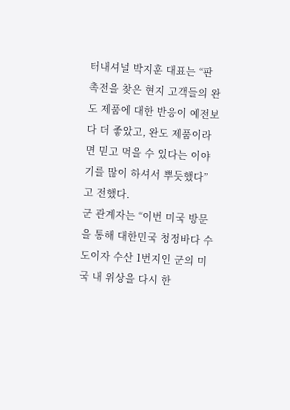터내셔널 박지훈 대표는 “판촉전을 찾은 현지 고객들의 완도 제품에 대한 반응이 예전보다 더 좋았고, 완도 제품이라면 믿고 먹을 수 있다는 이야기를 많이 하셔서 뿌듯했다”고 전했다.
군 관계자는 “이번 미국 방문을 통해 대한민국 청정바다 수도이자 수산 1번지인 군의 미국 내 위상을 다시 한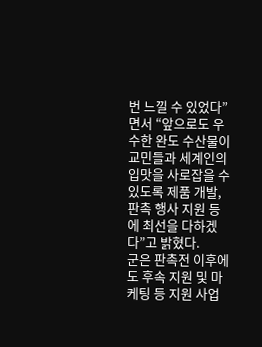번 느낄 수 있었다”면서 “앞으로도 우수한 완도 수산물이 교민들과 세계인의 입맛을 사로잡을 수 있도록 제품 개발, 판촉 행사 지원 등에 최선을 다하겠다”고 밝혔다.
군은 판촉전 이후에도 후속 지원 및 마케팅 등 지원 사업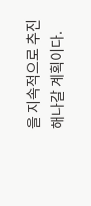을 지속적으로 추진해나갈 계획이다.